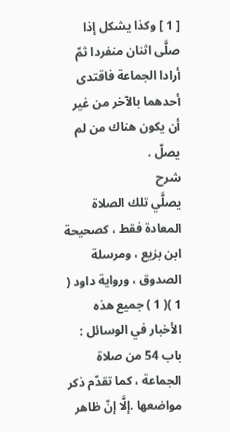[ 1 ] وكذا يشكل إذا صلَّى اثنان منفردا ثمّ أرادا الجماعة فاقتدى أحدهما بالآخر من غير أن يكون هناك من لم يصلّ .
شرح
يصلَّي تلك الصلاة المعادة فقط ، كصحيحة ابن بزيع ، ومرسلة الصدوق ، ورواية داود ( 1 )( 1 ) جميع هذه الأخبار في الوسائل : باب 54 من صلاة الجماعة ، كما تقدّم ذكر مواضعها .إلَّا إنّ ظاهر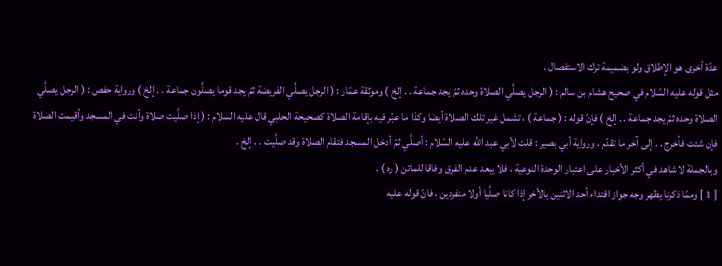عدّة أخرى هو الإطلاق ولو بضميمة ترك الاستفصال .
مثل قوله عليه السّلام في صحيح هشام بن سالم : ( الرجل يصلَّي الصلاة وحده ثمّ يجد جماعة . . إلخ ) وموثقة عمّار : ( الرجل يصلَّي الفريضة ثمّ يجد قوما يصلَّون جماعة . . إلخ ) ورواية حفص : ( الرجل يصلَّي الصلاة وحده ثمّ يجد جماعة . . إلخ ) فإنّ قوله : ( جماعة ) ، تشمل غير تلك الصلاة أيضا وكذا ما عبّر فيه بإقامة الصلاة كصحيحة الحلبي قال عليه السلام : ( إذا صلَّيت صلاة وأنت في المسجد وأقيمت الصلاة فإن شئت فأخرج . . إلى آخر ما تقدّم ، ورواية أبي بصير : قلت لأبي عبد اللَّه عليه السّلام : أصلَّي ثمّ أدخل المسجد فتقام الصلاة وقد صلَّيت . . إلخ .
وبالجملة لا شاهد في أكثر الأخبار على اعتبار الوحدة النوعية ، فلا يبعد عدم الفرق وفاقا للماتن ( ره ) .
[ 1 ] وممّا ذكرنا يظهر وجه جواز اقتداء أحد الاثنين بالأخر إذا كانا صلَّيا أولا منفردين ، فانّ قوله عليه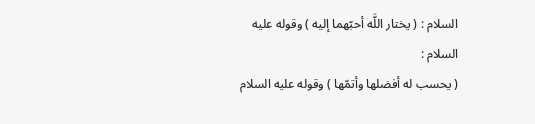السلام : ( يختار اللَّه أحبّهما إليه ) وقوله عليه السلام :
( يحسب له أفضلها وأتمّها ) وقوله عليه السلام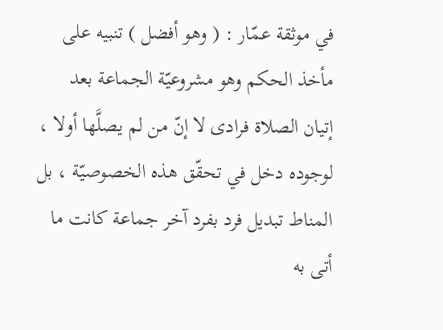في موثقة عمّار : ( وهو أفضل ) تنبيه على مأخذ الحكم وهو مشروعيّة الجماعة بعد إتيان الصلاة فرادى لا إنّ من لم يصلَّها أولا ، لوجوده دخل في تحقّق هذه الخصوصيّة ، بل المناط تبديل فرد بفرد آخر جماعة كانت ما أتى به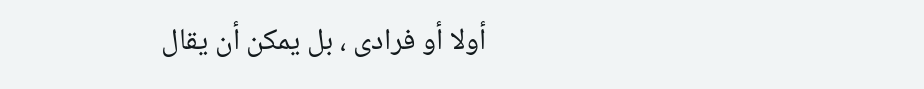أولا أو فرادى ، بل يمكن أن يقال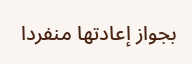بجواز إعادتها منفردا